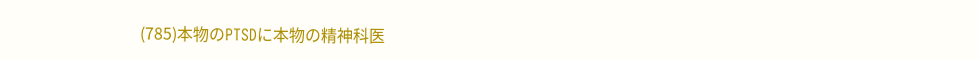(785)本物のPTSDに本物の精神科医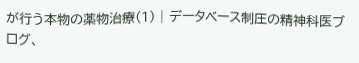が行う本物の薬物治療(1) | データベース制圧の精神科医ブログ、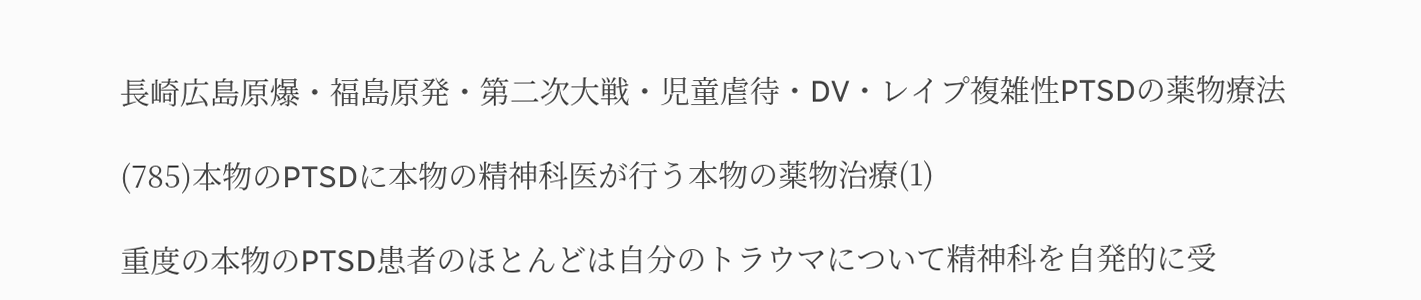長崎広島原爆・福島原発・第二次大戦・児童虐待・DV・レイプ複雑性PTSDの薬物療法

(785)本物のPTSDに本物の精神科医が行う本物の薬物治療(1)

重度の本物のPTSD患者のほとんどは自分のトラウマについて精神科を自発的に受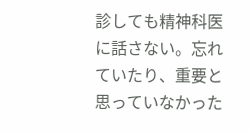診しても精神科医に話さない。忘れていたり、重要と思っていなかった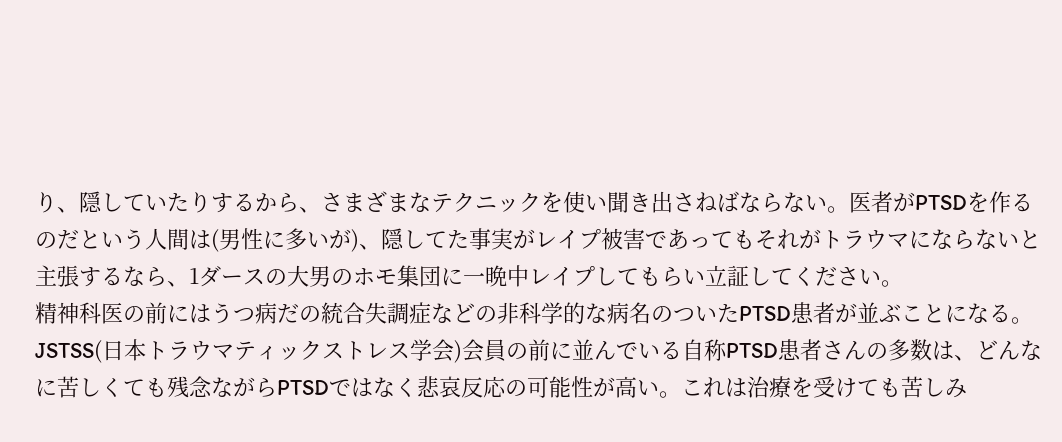り、隠していたりするから、さまざまなテクニックを使い聞き出さねばならない。医者がPTSDを作るのだという人間は(男性に多いが)、隠してた事実がレイプ被害であってもそれがトラウマにならないと主張するなら、1ダースの大男のホモ集団に一晩中レイプしてもらい立証してください。
精神科医の前にはうつ病だの統合失調症などの非科学的な病名のついたPTSD患者が並ぶことになる。 JSTSS(日本トラウマティックストレス学会)会員の前に並んでいる自称PTSD患者さんの多数は、どんなに苦しくても残念ながらPTSDではなく悲哀反応の可能性が高い。これは治療を受けても苦しみ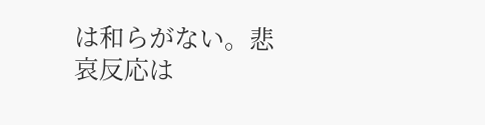は和らがない。悲哀反応は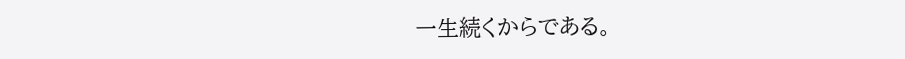一生続くからである。